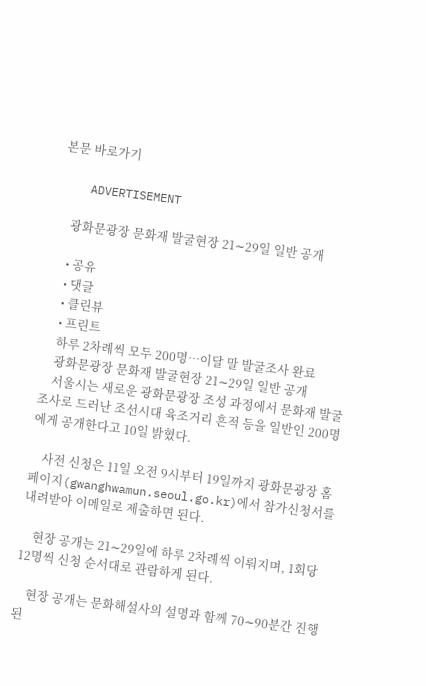본문 바로가기

    ADVERTISEMENT

    광화문광장 문화재 발굴현장 21∼29일 일반 공개

    • 공유
    • 댓글
    • 클린뷰
    • 프린트
    하루 2차례씩 모두 200명…이달 말 발굴조사 완료
    광화문광장 문화재 발굴현장 21∼29일 일반 공개
    서울시는 새로운 광화문광장 조성 과정에서 문화재 발굴 조사로 드러난 조선시대 육조거리 흔적 등을 일반인 200명에게 공개한다고 10일 밝혔다.

    사전 신청은 11일 오전 9시부터 19일까지 광화문광장 홈페이지(gwanghwamun.seoul.go.kr)에서 참가신청서를 내려받아 이메일로 제출하면 된다.

    현장 공개는 21∼29일에 하루 2차례씩 이뤄지며, 1회당 12명씩 신청 순서대로 관람하게 된다.

    현장 공개는 문화해설사의 설명과 함께 70∼90분간 진행된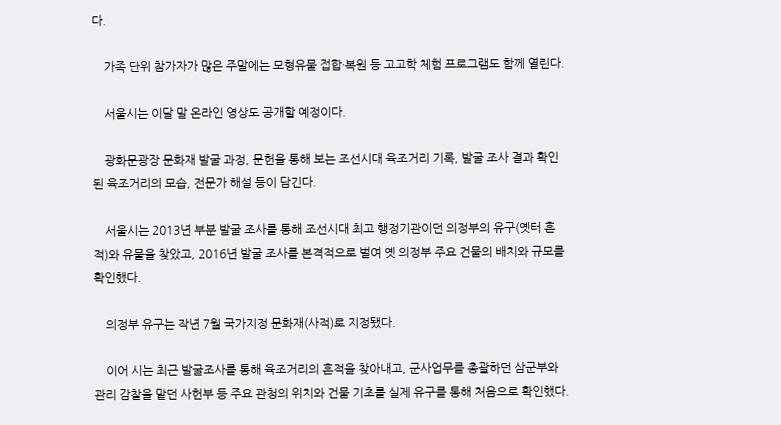다.

    가족 단위 참가자가 많은 주말에는 모형유물 접합·복원 등 고고학 체험 프로그램도 함께 열린다.

    서울시는 이달 말 온라인 영상도 공개할 예정이다.

    광화문광장 문화재 발굴 과정, 문헌을 통해 보는 조선시대 육조거리 기록, 발굴 조사 결과 확인된 육조거리의 모습, 전문가 해설 등이 담긴다.

    서울시는 2013년 부분 발굴 조사를 통해 조선시대 최고 행정기관이던 의정부의 유구(옛터 흔적)와 유물을 찾았고, 2016년 발굴 조사를 본격적으로 벌여 옛 의정부 주요 건물의 배치와 규모를 확인했다.

    의정부 유구는 작년 7월 국가지정 문화재(사적)로 지정됐다.

    이어 시는 최근 발굴조사를 통해 육조거리의 흔적을 찾아내고, 군사업무를 총괄하던 삼군부와 관리 감찰을 맡던 사헌부 등 주요 관청의 위치와 건물 기초를 실제 유구를 통해 처음으로 확인했다.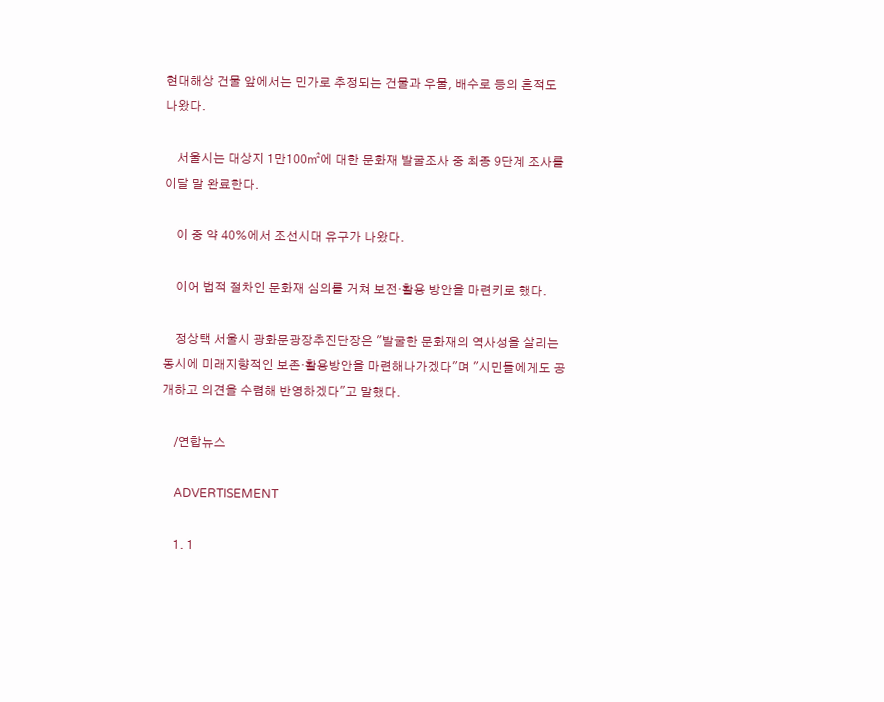현대해상 건물 앞에서는 민가로 추정되는 건물과 우물, 배수로 등의 흔적도 나왔다.

    서울시는 대상지 1만100㎡에 대한 문화재 발굴조사 중 최종 9단계 조사를 이달 말 완료한다.

    이 중 약 40%에서 조선시대 유구가 나왔다.

    이어 법적 절차인 문화재 심의를 거쳐 보전·활용 방안을 마련키로 했다.

    정상택 서울시 광화문광장추진단장은 "발굴한 문화재의 역사성을 살리는 동시에 미래지향적인 보존·활용방안을 마련해나가겠다"며 "시민들에게도 공개하고 의견을 수렴해 반영하겠다"고 말했다.

    /연합뉴스

    ADVERTISEMENT

    1. 1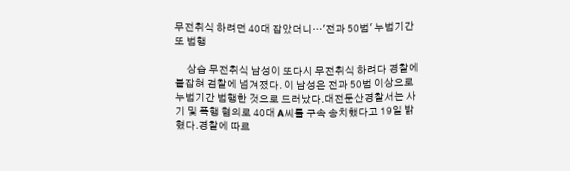무전취식 하려던 40대 잡았더니…'전과 50범' 누범기간 또 범행

      상습 무전취식 남성이 또다시 무전취식 하려다 경찰에 붙잡혀 검찰에 넘겨졌다. 이 남성은 전과 50범 이상으로 누범기간 범행한 것으로 드러났다.대전둔산경찰서는 사기 및 폭행 혐의로 40대 A씨를 구속 송치했다고 19일 밝혔다.경찰에 따르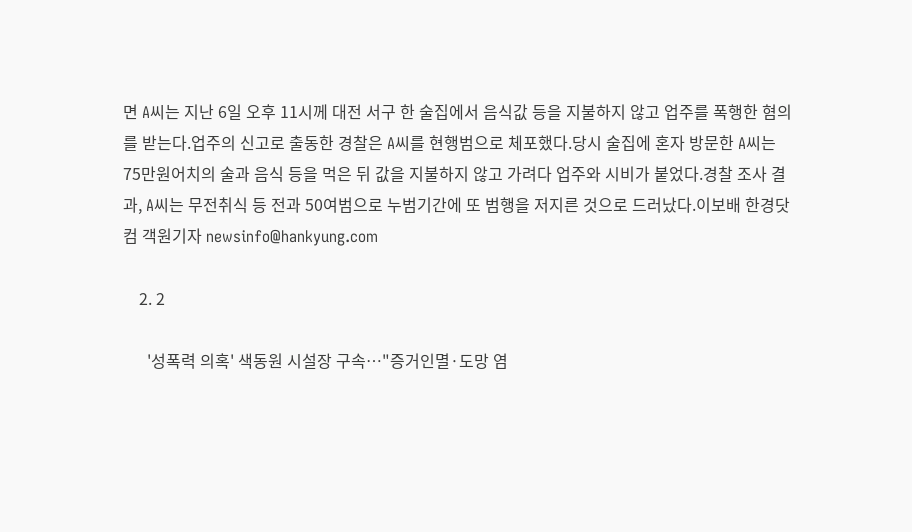면 A씨는 지난 6일 오후 11시께 대전 서구 한 술집에서 음식값 등을 지불하지 않고 업주를 폭행한 혐의를 받는다.업주의 신고로 출동한 경찰은 A씨를 현행범으로 체포했다.당시 술집에 혼자 방문한 A씨는 75만원어치의 술과 음식 등을 먹은 뒤 값을 지불하지 않고 가려다 업주와 시비가 붙었다.경찰 조사 결과, A씨는 무전취식 등 전과 50여범으로 누범기간에 또 범행을 저지른 것으로 드러났다.이보배 한경닷컴 객원기자 newsinfo@hankyung.com

    2. 2

      '성폭력 의혹' 색동원 시설장 구속…"증거인멸·도망 염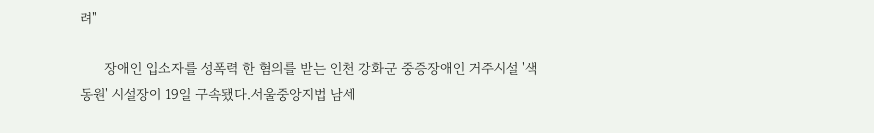려"

      장애인 입소자를 성폭력 한 혐의를 받는 인천 강화군 중증장애인 거주시설 '색동원' 시설장이 19일 구속됐다.서울중앙지법 남세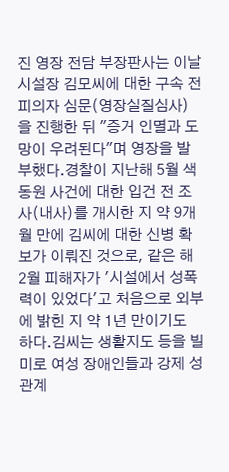진 영장 전담 부장판사는 이날 시설장 김모씨에 대한 구속 전 피의자 심문(영장실질심사)을 진행한 뒤 "증거 인멸과 도망이 우려된다"며 영장을 발부했다.경찰이 지난해 5월 색동원 사건에 대한 입건 전 조사(내사)를 개시한 지 약 9개월 만에 김씨에 대한 신병 확보가 이뤄진 것으로, 같은 해 2월 피해자가 '시설에서 성폭력이 있었다'고 처음으로 외부에 밝힌 지 약 1년 만이기도 하다.김씨는 생활지도 등을 빌미로 여성 장애인들과 강제 성관계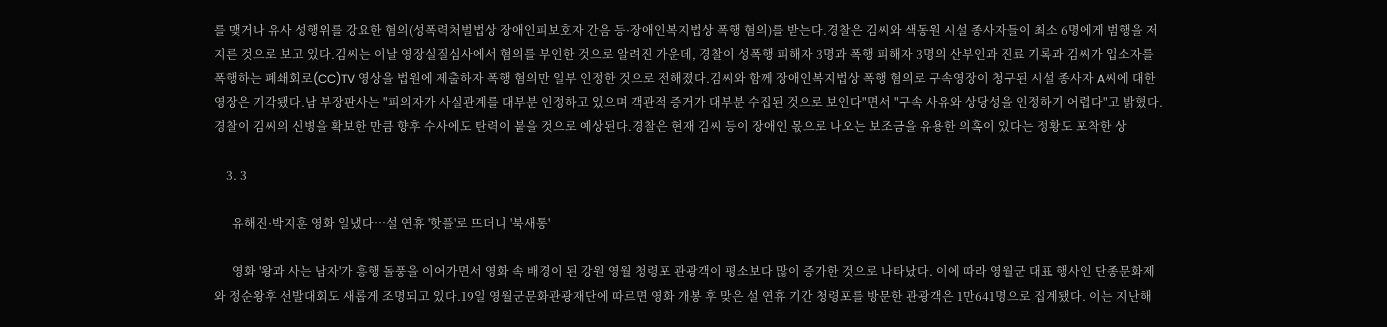를 맺거나 유사 성행위를 강요한 혐의(성폭력처벌법상 장애인피보호자 간음 등·장애인복지법상 폭행 혐의)를 받는다.경찰은 김씨와 색동원 시설 종사자들이 최소 6명에게 범행을 저지른 것으로 보고 있다.김씨는 이날 영장실질심사에서 혐의를 부인한 것으로 알려진 가운데, 경찰이 성폭행 피해자 3명과 폭행 피해자 3명의 산부인과 진료 기록과 김씨가 입소자를 폭행하는 폐쇄회로(CC)TV 영상을 법원에 제출하자 폭행 혐의만 일부 인정한 것으로 전해졌다.김씨와 함께 장애인복지법상 폭행 혐의로 구속영장이 청구된 시설 종사자 A씨에 대한 영장은 기각됐다.남 부장판사는 "피의자가 사실관계를 대부분 인정하고 있으며 객관적 증거가 대부분 수집된 것으로 보인다"면서 "구속 사유와 상당성을 인정하기 어렵다"고 밝혔다.경찰이 김씨의 신병을 확보한 만큼 향후 수사에도 탄력이 붙을 것으로 예상된다.경찰은 현재 김씨 등이 장애인 몫으로 나오는 보조금을 유용한 의혹이 있다는 정황도 포착한 상

    3. 3

      유해진·박지훈 영화 일냈다…설 연휴 '핫플'로 뜨더니 '북새통'

      영화 '왕과 사는 남자'가 흥행 돌풍을 이어가면서 영화 속 배경이 된 강원 영월 청령포 관광객이 평소보다 많이 증가한 것으로 나타났다. 이에 따라 영월군 대표 행사인 단종문화제와 정순왕후 선발대회도 새롭게 조명되고 있다.19일 영월군문화관광재단에 따르면 영화 개봉 후 맞은 설 연휴 기간 청령포를 방문한 관광객은 1만641명으로 집계됐다. 이는 지난해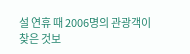설 연휴 때 2006명의 관광객이 찾은 것보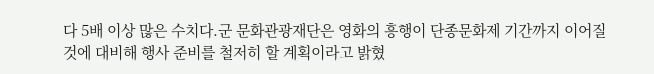다 5배 이상 많은 수치다.군 문화관광재단은 영화의 흥행이 단종문화제 기간까지 이어질 것에 대비해 행사 준비를 철저히 할 계획이라고 밝혔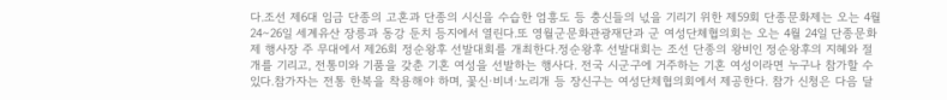다.조선 제6대 임금 단종의 고혼과 단종의 시신을 수습한 엄흥도 등 충신들의 넋을 기리기 위한 제59회 단종문화제는 오는 4월 24∼26일 세계유산 장릉과 동강 둔치 등지에서 열린다.또 영월군문화관광재단과 군 여성단체협의회는 오는 4월 24일 단종문화제 행사장 주 무대에서 제26회 정순왕후 선발대회를 개최한다.정순왕후 선발대회는 조선 단종의 왕비인 정순왕후의 지혜와 절개를 기리고, 전통미와 기품을 갖춘 기혼 여성을 선발하는 행사다. 전국 시군구에 거주하는 기혼 여성이라면 누구나 참가할 수 있다.참가자는 전통 한복을 착용해야 하며, 꽃신·비녀·노리개 등 장신구는 여성단체협의회에서 제공한다. 참가 신청은 다음 달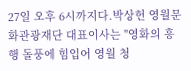27일 오후 6시까지다.박상헌 영월문화관광재단 대표이사는 "영화의 흥행 돌풍에 힘입어 영월 청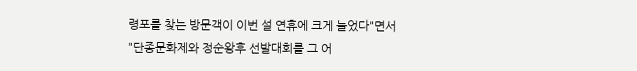령포를 찾는 방문객이 이번 설 연휴에 크게 늘었다"면서 "단종문화제와 정순왕후 선발대회를 그 어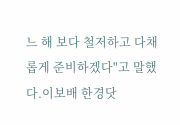느 해 보다 철저하고 다채롭게 준비하겠다"고 말했다.이보배 한경닷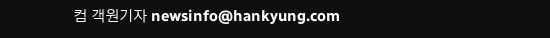컴 객원기자 newsinfo@hankyung.com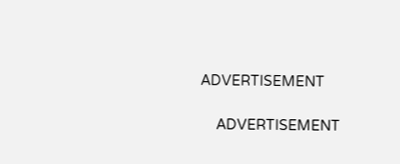ADVERTISEMENT

    ADVERTISEMENT